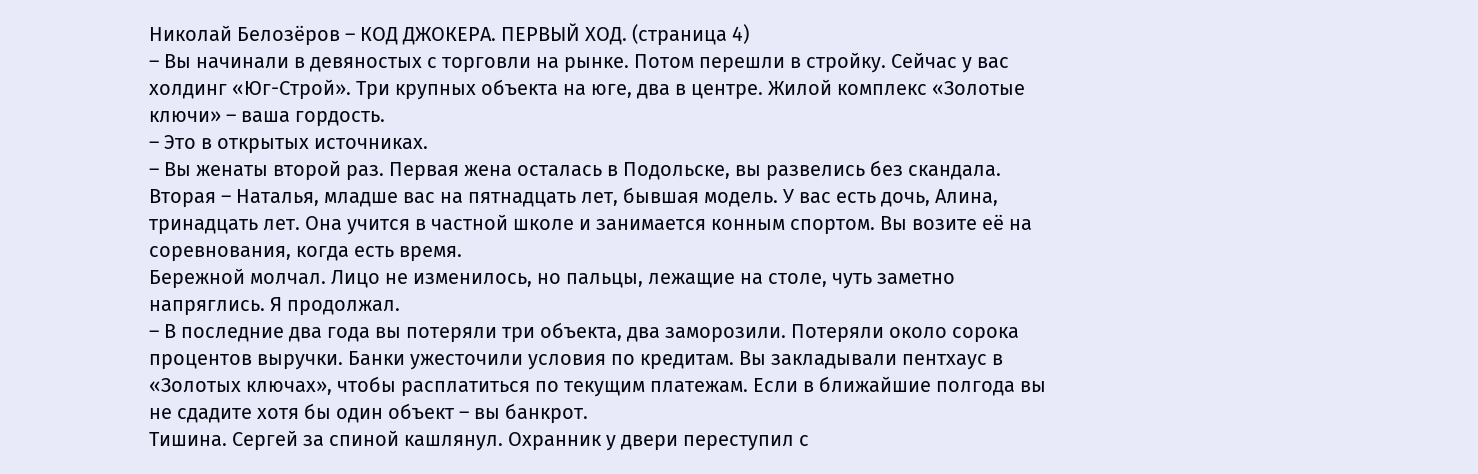Николай Белозёров – КОД ДЖОКЕРА. ПЕРВЫЙ ХОД. (страница 4)
– Вы начинали в девяностых с торговли на рынке. Потом перешли в стройку. Сейчас у вас холдинг «Юг-Строй». Три крупных объекта на юге, два в центре. Жилой комплекс «Золотые ключи» – ваша гордость.
– Это в открытых источниках.
– Вы женаты второй раз. Первая жена осталась в Подольске, вы развелись без скандала. Вторая – Наталья, младше вас на пятнадцать лет, бывшая модель. У вас есть дочь, Алина, тринадцать лет. Она учится в частной школе и занимается конным спортом. Вы возите её на соревнования, когда есть время.
Бережной молчал. Лицо не изменилось, но пальцы, лежащие на столе, чуть заметно напряглись. Я продолжал.
– В последние два года вы потеряли три объекта, два заморозили. Потеряли около сорока процентов выручки. Банки ужесточили условия по кредитам. Вы закладывали пентхаус в «Золотых ключах», чтобы расплатиться по текущим платежам. Если в ближайшие полгода вы не сдадите хотя бы один объект – вы банкрот.
Тишина. Сергей за спиной кашлянул. Охранник у двери переступил с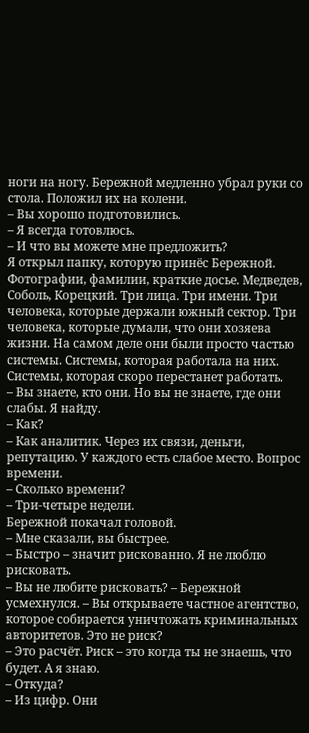ноги на ногу. Бережной медленно убрал руки со стола. Положил их на колени.
– Вы хорошо подготовились.
– Я всегда готовлюсь.
– И что вы можете мне предложить?
Я открыл папку, которую принёс Бережной. Фотографии, фамилии, краткие досье. Медведев, Соболь, Корецкий. Три лица. Три имени. Три человека, которые держали южный сектор. Три человека, которые думали, что они хозяева жизни. На самом деле они были просто частью системы. Системы, которая работала на них. Системы, которая скоро перестанет работать.
– Вы знаете, кто они. Но вы не знаете, где они слабы. Я найду.
– Как?
– Как аналитик. Через их связи, деньги, репутацию. У каждого есть слабое место. Вопрос времени.
– Сколько времени?
– Три-четыре недели.
Бережной покачал головой.
– Мне сказали, вы быстрее.
– Быстро – значит рискованно. Я не люблю рисковать.
– Вы не любите рисковать? – Бережной усмехнулся. – Вы открываете частное агентство, которое собирается уничтожать криминальных авторитетов. Это не риск?
– Это расчёт. Риск – это когда ты не знаешь, что будет. А я знаю.
– Откуда?
– Из цифр. Они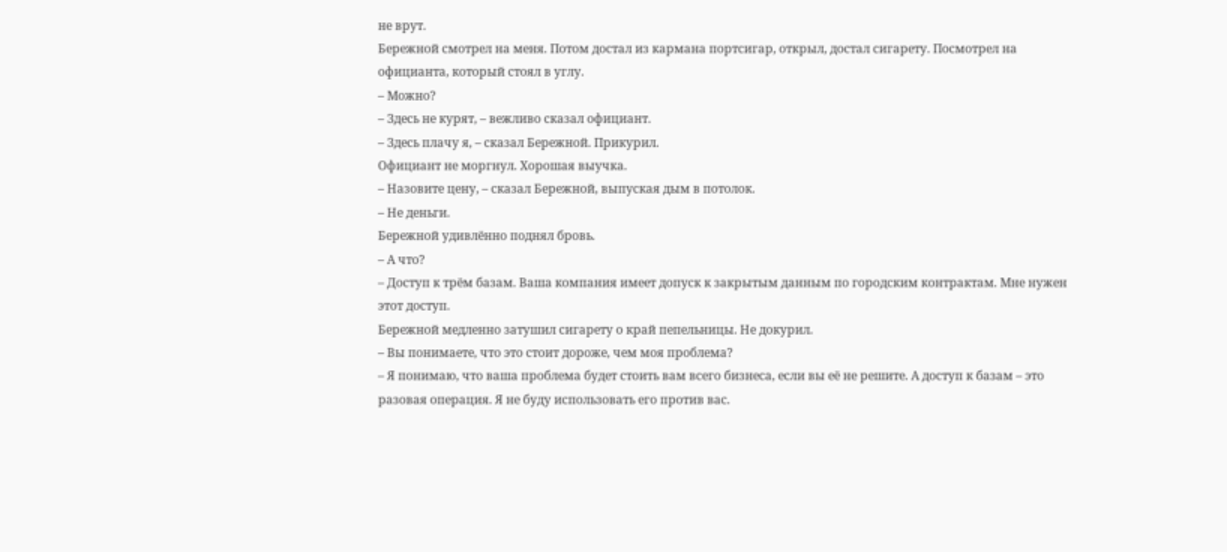не врут.
Бережной смотрел на меня. Потом достал из кармана портсигар, открыл, достал сигарету. Посмотрел на официанта, который стоял в углу.
– Можно?
– Здесь не курят, – вежливо сказал официант.
– Здесь плачу я, – сказал Бережной. Прикурил.
Официант не моргнул. Хорошая выучка.
– Назовите цену, – сказал Бережной, выпуская дым в потолок.
– Не деньги.
Бережной удивлённо поднял бровь.
– А что?
– Доступ к трём базам. Ваша компания имеет допуск к закрытым данным по городским контрактам. Мне нужен этот доступ.
Бережной медленно затушил сигарету о край пепельницы. Не докурил.
– Вы понимаете, что это стоит дороже, чем моя проблема?
– Я понимаю, что ваша проблема будет стоить вам всего бизнеса, если вы её не решите. А доступ к базам – это разовая операция. Я не буду использовать его против вас.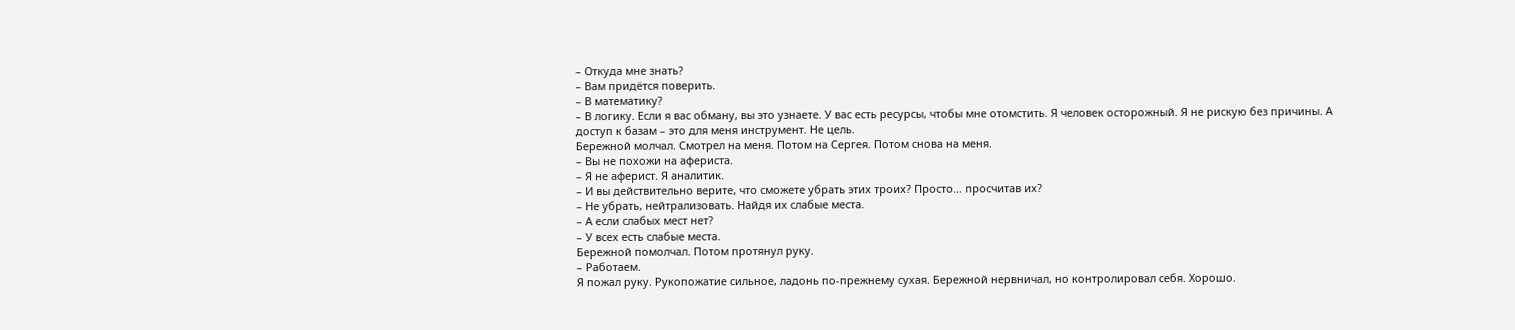– Откуда мне знать?
– Вам придётся поверить.
– В математику?
– В логику. Если я вас обману, вы это узнаете. У вас есть ресурсы, чтобы мне отомстить. Я человек осторожный. Я не рискую без причины. А доступ к базам – это для меня инструмент. Не цель.
Бережной молчал. Смотрел на меня. Потом на Сергея. Потом снова на меня.
– Вы не похожи на афериста.
– Я не аферист. Я аналитик.
– И вы действительно верите, что сможете убрать этих троих? Просто… просчитав их?
– Не убрать, нейтрализовать. Найдя их слабые места.
– А если слабых мест нет?
– У всех есть слабые места.
Бережной помолчал. Потом протянул руку.
– Работаем.
Я пожал руку. Рукопожатие сильное, ладонь по-прежнему сухая. Бережной нервничал, но контролировал себя. Хорошо.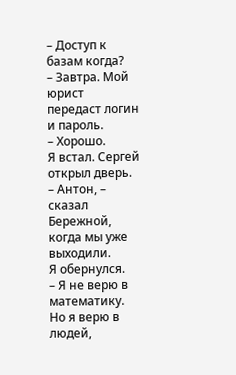– Доступ к базам когда?
– Завтра. Мой юрист передаст логин и пароль.
– Хорошо.
Я встал. Сергей открыл дверь.
– Антон, – сказал Бережной, когда мы уже выходили.
Я обернулся.
– Я не верю в математику. Но я верю в людей,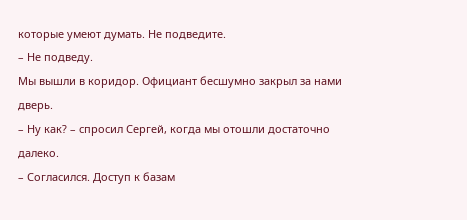которые умеют думать. Не подведите.
– Не подведу.
Мы вышли в коридор. Официант бесшумно закрыл за нами дверь.
– Ну как? – спросил Сергей, когда мы отошли достаточно далеко.
– Согласился. Доступ к базам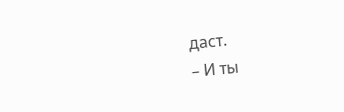даст.
– И ты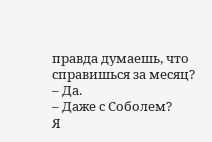правда думаешь, что справишься за месяц?
– Да.
– Даже с Соболем?
Я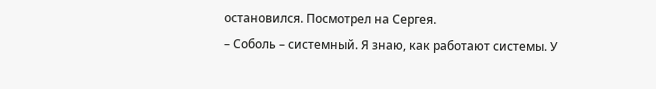остановился. Посмотрел на Сергея.
– Соболь – системный. Я знаю, как работают системы. У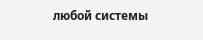любой системы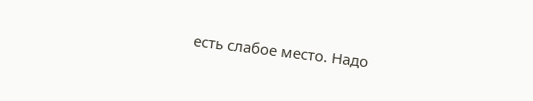есть слабое место. Надо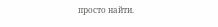просто найти.